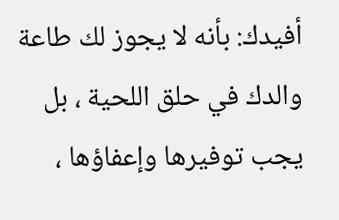أفيدك: بأنه لا يجوز لك طاعة والدك في حلق اللحية ، بل يجب توفيرها وإعفاؤها ،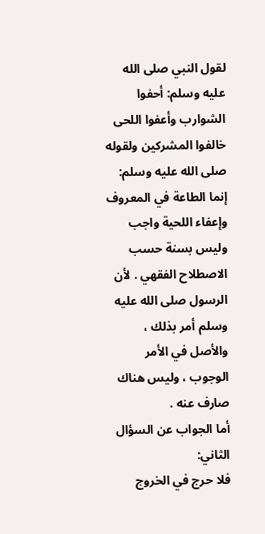لقول النبي صلى الله عليه وسلم: أحفوا الشوارب وأعفوا اللحى خالفوا المشركين ولقوله صلى الله عليه وسلم: إنما الطاعة في المعروف
وإعفاء اللحية واجب وليس بسنة حسب الاصطلاح الفقهي . لأن الرسول صلى الله عليه وسلم أمر بذلك ، والأصل في الأمر الوجوب ، وليس هناك
صارف عنه .
أما الجواب عن السؤال الثاني:
فلا حرج في الخروج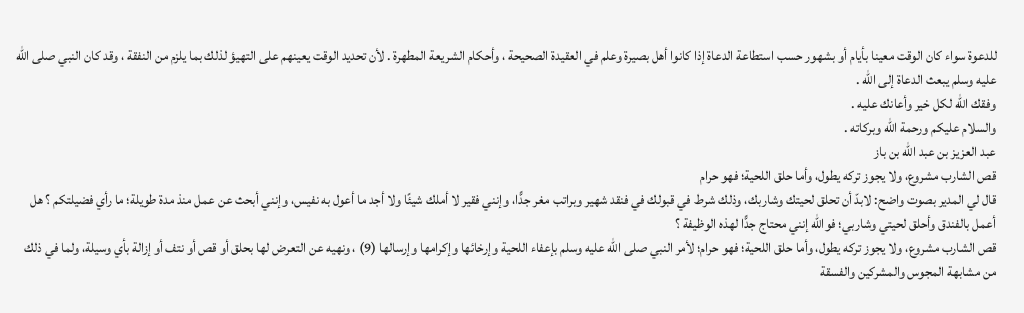للدعوة سواء كان الوقت معينا بأيام أو بشهور حسب استطاعة الدعاة إذا كانوا أهل بصيرة وعلم في العقيدة الصحيحة ، وأحكام الشريعة المطهرة . لأن تحديد الوقت يعينهم على التهيؤ لذلك بما يلزم من النفقة ، وقد كان النبي صلى الله عليه وسلم يبعث الدعاة إلى الله .
وفقك الله لكل خير وأعانك عليه .
والسلام عليكم ورحمة الله وبركاته .
عبد العزيز بن عبد الله بن باز
قص الشارب مشروع، ولا يجوز تركه يطول، وأما حلق اللحية؛ فهو حرام
قال لي المدير بصوت واضح: لابدّ أن تحلق لحيتك وشاربك، وذلك شرط في قبولك في فنقد شهير وبراتب مغر جدًّا، وإنني فقير لا أملك شيئًا ولا أجد ما أعول به نفيس، وإنني أبحث عن عمل منذ مدة طويلة؛ ما رأي فضيلتكم ؟ هل أعمل بالفندق وأحلق لحيتي وشاربي؛ فوالله إنني محتاج جدًّا لهذه الوظيفة ؟
قص الشارب مشروع، ولا يجوز تركه يطول، وأما حلق اللحية؛ فهو حرام؛ لأمر النبي صلى الله عليه وسلم بإعفاء اللحية وإرخائها وإكرامها وإرسالها (9) ، ونهيه عن التعرض لها بحلق أو قص أو نتف أو إزالة بأي وسيلة، ولما في ذلك من مشابهة المجوس والمشركين والفسقة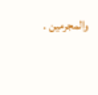والمجرمين .